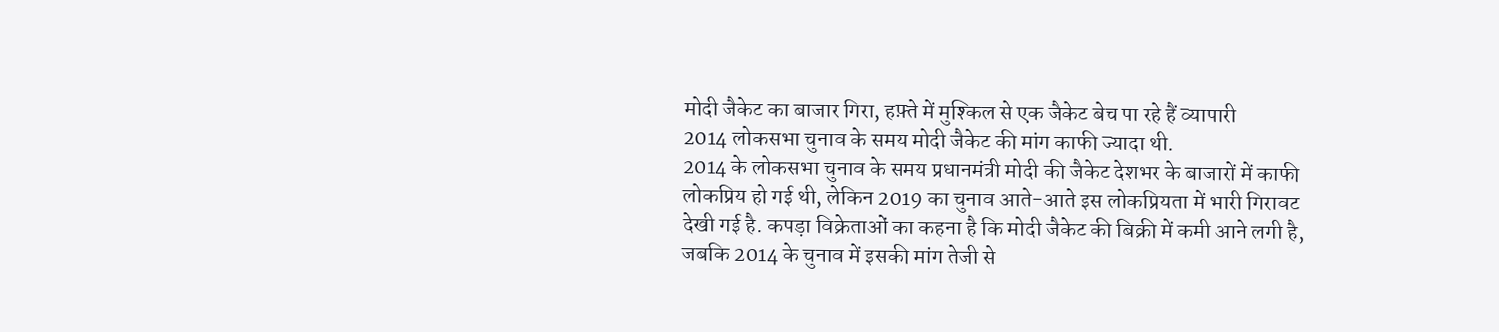मोदी जैकेट का बाजार गिरा, हफ़्ते में मुश्किल से एक जैकेट बेच पा रहे हैं व्यापारी
2014 लोकसभा चुनाव के समय मोदी जैकेट की मांग काफी ज्यादा थी.
2014 के लोकसभा चुनाव के समय प्रधानमंत्री मोदी की जैकेट देशभर के बाजारों में काफी लोकप्रिय हो गई थी, लेकिन 2019 का चुनाव आते-आते इस लोकप्रियता में भारी गिरावट देखी गई है. कपड़ा विक्रेताओं का कहना है कि मोदी जैकेट की बिक्री में कमी आने लगी है, जबकि 2014 के चुनाव में इसकी मांग तेजी से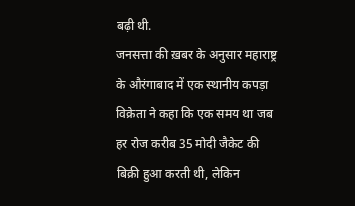बढ़ी थी.
जनसत्ता की ख़बर के अनुसार महाराष्ट्र के औरंगाबाद में एक स्थानीय कपड़ा विक्रेता ने कहा कि एक समय था जब हर रोज करीब 35 मोदी जैकेट की बिक्री हुआ करती थी, लेकिन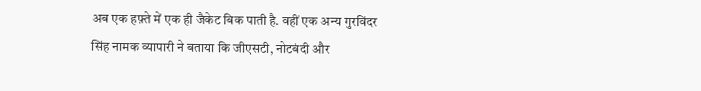अब एक हफ़्ते में एक ही जैकेट बिक पाती है. वहीं एक अन्य गुरविंदर सिंह नामक व्यापारी ने बताया कि जीएसटी, नोटबंदी और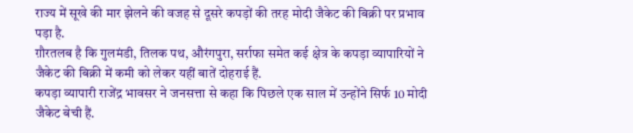राज्य में सूखे की मार झेलने की वजह से दूसरे कपड़ों की तरह मोदी जैकेट की बिक्री पर प्रभाव पड़ा है.
ग़ौरतलब है कि गुलमंडी, तिलक पथ, औरंगपुरा, सर्राफा समेत कई क्षेत्र के कपड़ा व्यापारियों ने जैकेट की बिक्री में कमी को लेकर यहीं बातें दोहराई हैं.
कपड़ा व्यापारी राजेंद्र भावसर ने जनसत्ता से कहा कि पिछले एक साल में उन्होंने सिर्फ 10 मोदी जैकेट बेची हैं.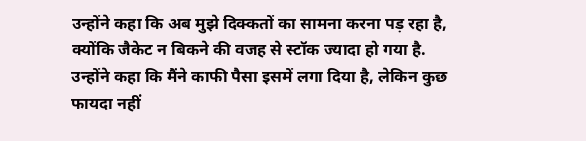उन्होंने कहा कि अब मुझे दिक्कतों का सामना करना पड़ रहा है, क्योंकि जैकेट न बिकने की वजह से स्टॉक ज्यादा हो गया है. उन्होंने कहा कि मैंने काफी पैसा इसमें लगा दिया है, लेकिन कुछ फायदा नहीं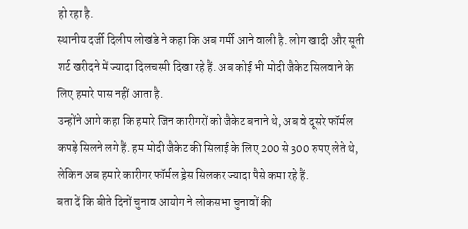हो रहा है.
स्थानीय दर्जी दिलीप लोखंडे ने कहा कि अब गर्मी आने वाली है. लोग खादी और सूती शर्ट खरीदने में ज्यादा दिलचस्पी दिखा रहे हैं. अब कोई भी मोदी जैकेट सिलवाने के लिए हमारे पास नहीं आता है.
उन्होंने आगे कहा कि हमारे जिन कारीगरों को जैकेट बनाने थे, अब वे दूसरे फॉर्मल कपड़े सिलने लगे हैं. हम मोदी जैकेट की सिलाई के लिए 200 से 300 रुपए लेते थे, लेकिन अब हमारे कारीगर फॉर्मल ड्रेस सिलकर ज्यादा पैसे कमा रहे हैं.
बता दें कि बीते दिनों चुनाव आयोग ने लोकसभा चुनावों की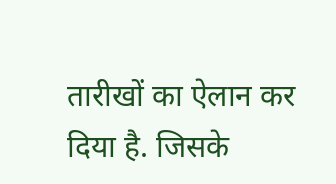तारीखों का ऐलान कर दिया है. जिसके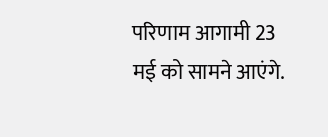परिणाम आगामी 23 मई को सामने आएंगे.